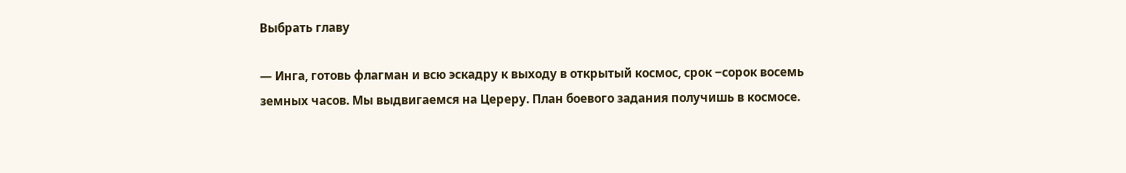Выбрать главу

— Инга, готовь флагман и всю эскадру к выходу в открытый космос, срок ‒сорок восемь земных часов. Мы выдвигаемся на Цереру. План боевого задания получишь в космосе.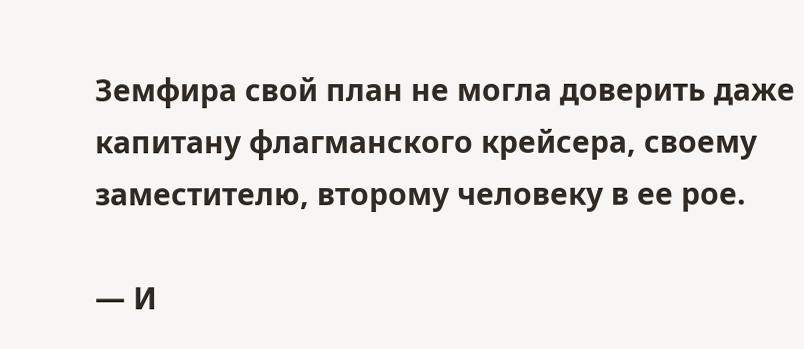Земфира свой план не могла доверить даже капитану флагманского крейсера, своему заместителю, второму человеку в ее рое.

— И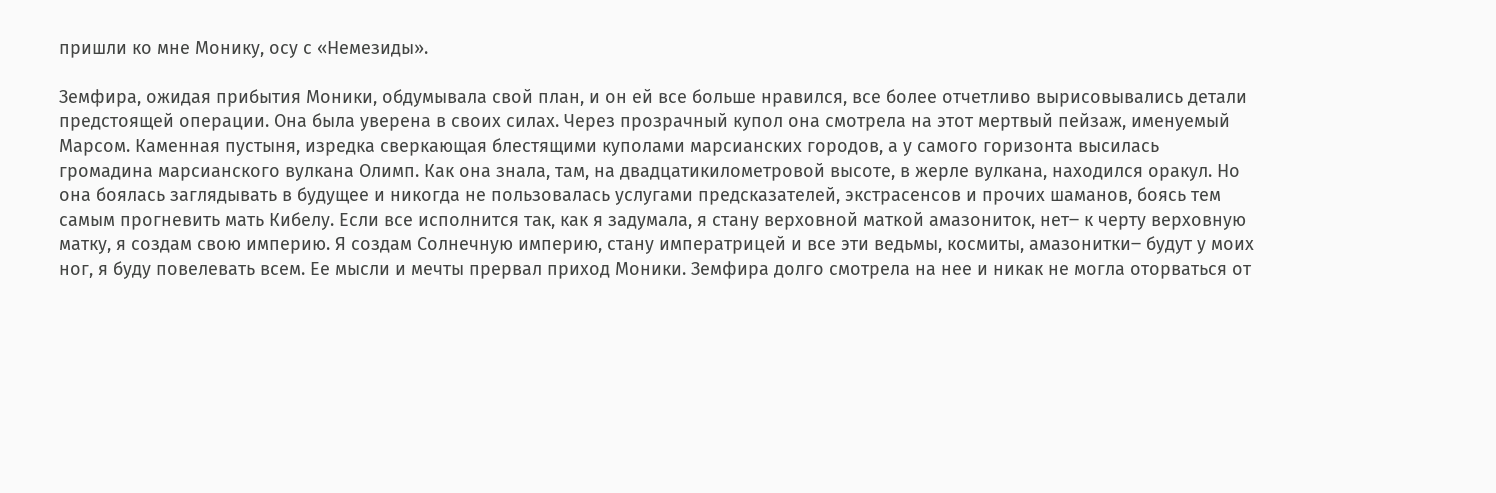пришли ко мне Монику, осу с «Немезиды».

Земфира, ожидая прибытия Моники, обдумывала свой план, и он ей все больше нравился, все более отчетливо вырисовывались детали предстоящей операции. Она была уверена в своих силах. Через прозрачный купол она смотрела на этот мертвый пейзаж, именуемый Марсом. Каменная пустыня, изредка сверкающая блестящими куполами марсианских городов, а у самого горизонта высилась громадина марсианского вулкана Олимп. Как она знала, там, на двадцатикилометровой высоте, в жерле вулкана, находился оракул. Но она боялась заглядывать в будущее и никогда не пользовалась услугами предсказателей, экстрасенсов и прочих шаманов, боясь тем самым прогневить мать Кибелу. Если все исполнится так, как я задумала, я стану верховной маткой амазониток, нет‒ к черту верховную матку, я создам свою империю. Я создам Солнечную империю, стану императрицей и все эти ведьмы, космиты, амазонитки‒ будут у моих ног, я буду повелевать всем. Ее мысли и мечты прервал приход Моники. Земфира долго смотрела на нее и никак не могла оторваться от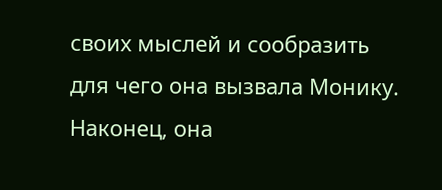своих мыслей и сообразить для чего она вызвала Монику. Наконец, она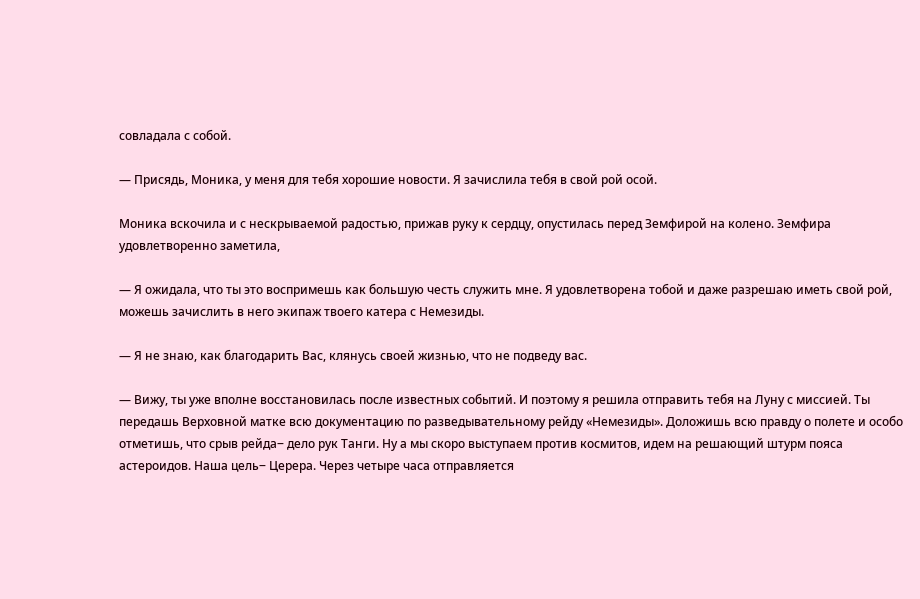совладала с собой.

— Присядь, Моника, у меня для тебя хорошие новости. Я зачислила тебя в свой рой осой.

Моника вскочила и с нескрываемой радостью, прижав руку к сердцу, опустилась перед Земфирой на колено. Земфира удовлетворенно заметила,

— Я ожидала, что ты это воспримешь как большую честь служить мне. Я удовлетворена тобой и даже разрешаю иметь свой рой, можешь зачислить в него экипаж твоего катера с Немезиды.

— Я не знаю, как благодарить Вас, клянусь своей жизнью, что не подведу вас.

— Вижу, ты уже вполне восстановилась после известных событий. И поэтому я решила отправить тебя на Луну с миссией. Ты передашь Верховной матке всю документацию по разведывательному рейду «Немезиды». Доложишь всю правду о полете и особо отметишь, что срыв рейда‒ дело рук Танги. Ну а мы скоро выступаем против космитов, идем на решающий штурм пояса астероидов. Наша цель‒ Церера. Через четыре часа отправляется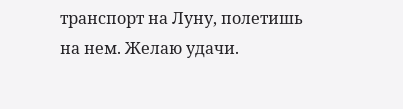транспорт на Луну, полетишь на нем. Желаю удачи.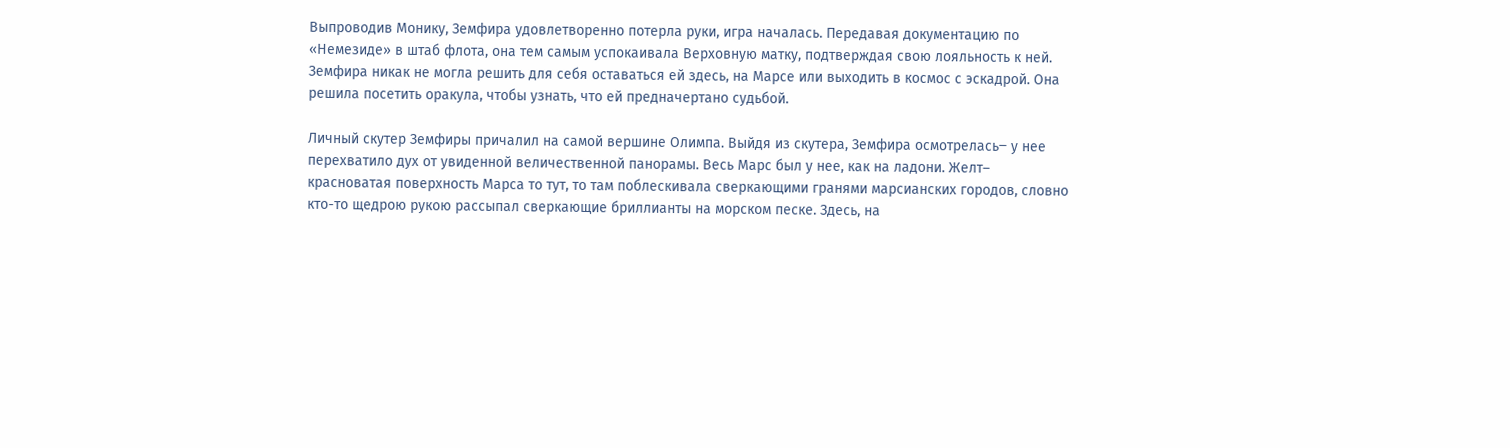Выпроводив Монику, Земфира удовлетворенно потерла руки, игра началась. Передавая документацию по «Немезиде» в штаб флота, она тем самым успокаивала Верховную матку, подтверждая свою лояльность к ней. Земфира никак не могла решить для себя оставаться ей здесь, на Марсе или выходить в космос с эскадрой. Она решила посетить оракула, чтобы узнать, что ей предначертано судьбой.

Личный скутер Земфиры причалил на самой вершине Олимпа. Выйдя из скутера, Земфира осмотрелась‒ у нее перехватило дух от увиденной величественной панорамы. Весь Марс был у нее, как на ладони. Желт– красноватая поверхность Марса то тут, то там поблескивала сверкающими гранями марсианских городов, словно кто-то щедрою рукою рассыпал сверкающие бриллианты на морском песке. Здесь, на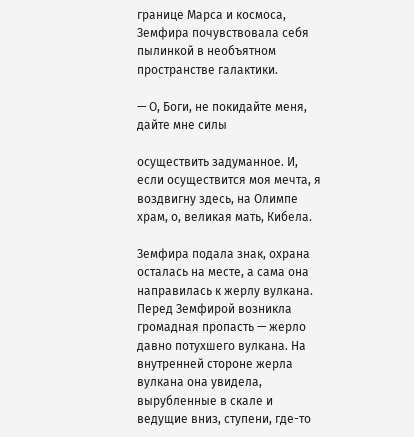границе Марса и космоса, Земфира почувствовала себя пылинкой в необъятном пространстве галактики.

— О, Боги, не покидайте меня, дайте мне силы

осуществить задуманное. И, если осуществится моя мечта, я воздвигну здесь, на Олимпе храм, о, великая мать, Кибела.

Земфира подала знак, охрана осталась на месте, а сама она направилась к жерлу вулкана. Перед Земфирой возникла громадная пропасть — жерло давно потухшего вулкана. На внутренней стороне жерла вулкана она увидела, вырубленные в скале и ведущие вниз, ступени, где-то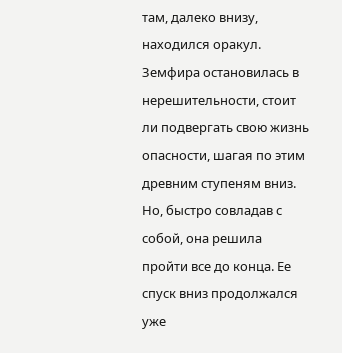там, далеко внизу, находился оракул. Земфира остановилась в нерешительности, стоит ли подвергать свою жизнь опасности, шагая по этим древним ступеням вниз. Но, быстро совладав с собой, она решила пройти все до конца. Ее спуск вниз продолжался уже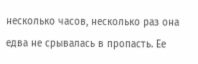несколько часов, несколько раз она едва не срывалась в пропасть. Ее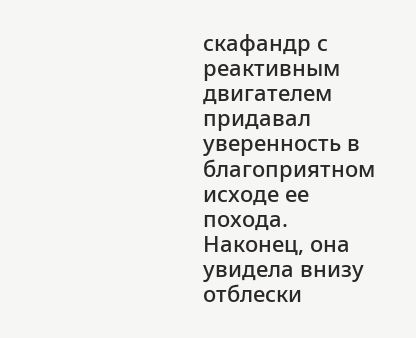скафандр с реактивным двигателем придавал уверенность в благоприятном исходе ее похода. Наконец, она увидела внизу отблески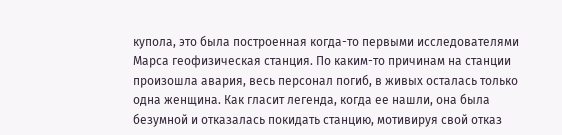купола, это была построенная когда-то первыми исследователями Марса геофизическая станция. По каким-то причинам на станции произошла авария, весь персонал погиб, в живых осталась только одна женщина. Как гласит легенда, когда ее нашли, она была безумной и отказалась покидать станцию, мотивируя свой отказ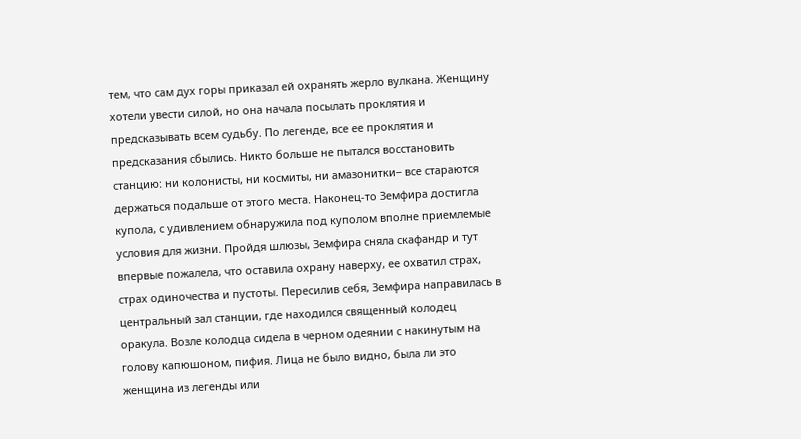тем, что сам дух горы приказал ей охранять жерло вулкана. Женщину хотели увести силой, но она начала посылать проклятия и предсказывать всем судьбу. По легенде, все ее проклятия и предсказания сбылись. Никто больше не пытался восстановить станцию: ни колонисты, ни космиты, ни амазонитки‒ все стараются держаться подальше от этого места. Наконец-то Земфира достигла купола, с удивлением обнаружила под куполом вполне приемлемые условия для жизни. Пройдя шлюзы, Земфира сняла скафандр и тут впервые пожалела, что оставила охрану наверху, ее охватил страх, страх одиночества и пустоты. Пересилив себя, Земфира направилась в центральный зал станции, где находился священный колодец оракула. Возле колодца сидела в черном одеянии с накинутым на голову капюшоном, пифия. Лица не было видно, была ли это женщина из легенды или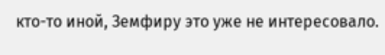кто-то иной, Земфиру это уже не интересовало.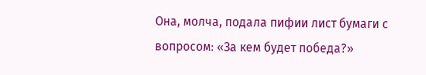Она, молча, подала пифии лист бумаги с вопросом: «За кем будет победа?»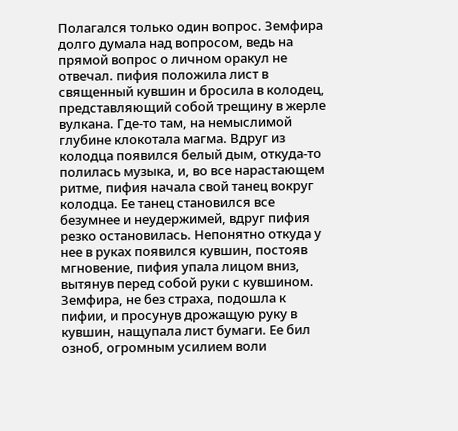Полагался только один вопрос. Земфира долго думала над вопросом, ведь на прямой вопрос о личном оракул не отвечал. пифия положила лист в священный кувшин и бросила в колодец, представляющий собой трещину в жерле вулкана. Где-то там, на немыслимой глубине клокотала магма. Вдруг из колодца появился белый дым, откуда-то полилась музыка, и, во все нарастающем ритме, пифия начала свой танец вокруг колодца. Ее танец становился все безумнее и неудержимей, вдруг пифия резко остановилась. Непонятно откуда у нее в руках появился кувшин, постояв мгновение, пифия упала лицом вниз, вытянув перед собой руки с кувшином. Земфира, не без страха, подошла к пифии, и просунув дрожащую руку в кувшин, нащупала лист бумаги. Ее бил озноб, огромным усилием воли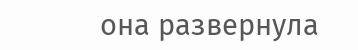она развернула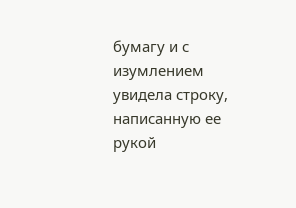бумагу и с изумлением увидела строку, написанную ее рукой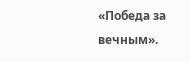«Победа за вечным».